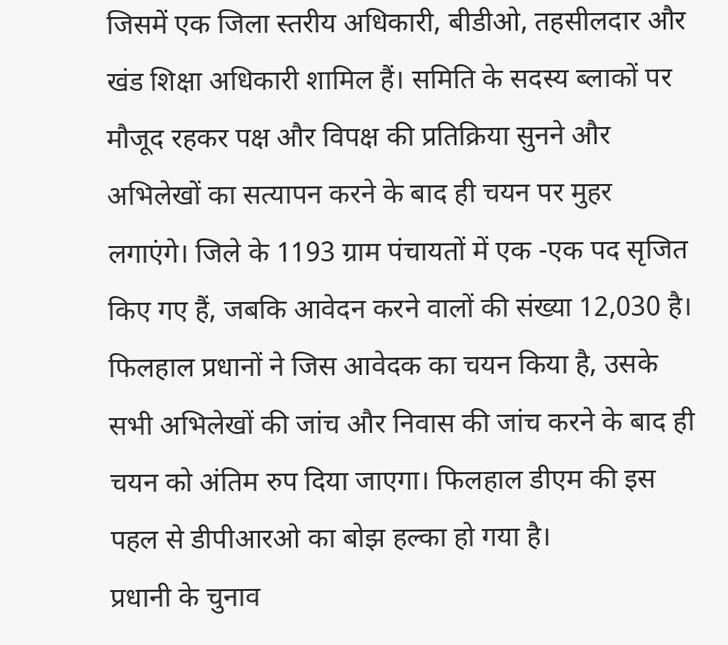जिसमें एक जिला स्तरीय अधिकारी, बीडीओ, तहसीलदार और खंड शिक्षा अधिकारी शामिल हैं। समिति के सदस्य ब्लाकों पर मौजूद रहकर पक्ष और विपक्ष की प्रतिक्रिया सुनने और अभिलेखों का सत्यापन करने के बाद ही चयन पर मुहर लगाएंगे। जिले के 1193 ग्राम पंचायतों में एक -एक पद सृजित किए गए हैं, जबकि आवेदन करने वालों की संख्या 12,030 है। फिलहाल प्रधानों ने जिस आवेदक का चयन किया है, उसके सभी अभिलेखों की जांच और निवास की जांच करने के बाद ही चयन को अंतिम रुप दिया जाएगा। फिलहाल डीएम की इस पहल से डीपीआरओ का बोझ हल्का हो गया है।
प्रधानी के चुनाव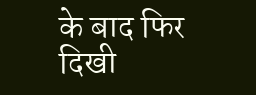के बाद फिर दिखी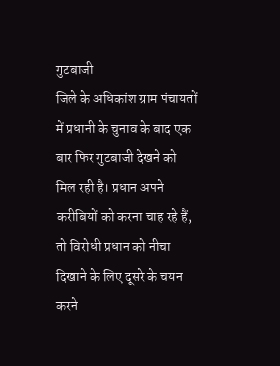गुटबाजी
जिले के अधिकांश ग्राम पंचायतों में प्रधानी के चुनाव के बाद एक बार फिर गुटबाजी देखने को मिल रही है। प्रधान अपने करीबियों को करना चाह रहे हैं, तो विरोधी प्रधान को नीचा दिखाने के लिए दूसरे के चयन करने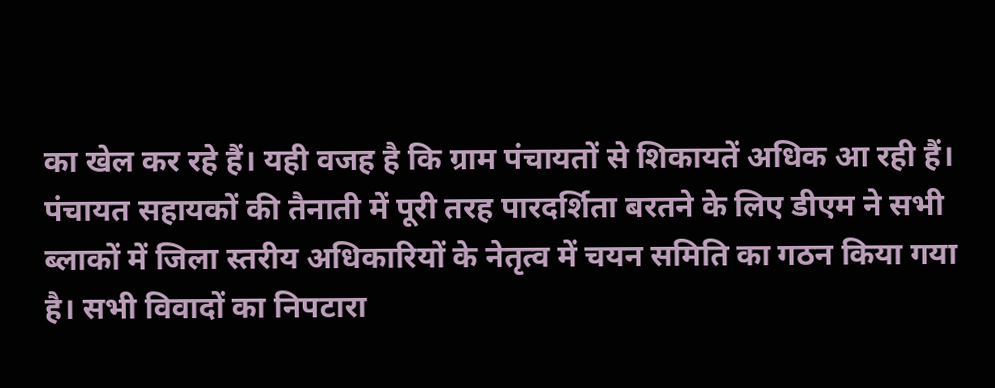का खेल कर रहे हैं। यही वजह है कि ग्राम पंचायतों से शिकायतें अधिक आ रही हैं।
पंचायत सहायकों की तैनाती में पूरी तरह पारदर्शिता बरतने के लिए डीएम ने सभी ब्लाकों में जिला स्तरीय अधिकारियों के नेतृत्व में चयन समिति का गठन किया गया है। सभी विवादों का निपटारा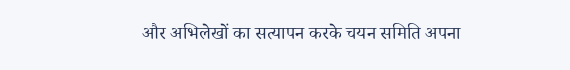और अभिलेखों का सत्यापन करके चयन समिति अपना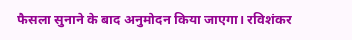फैसला सुनाने के बाद अनुमोदन किया जाएगा। रविशंकर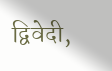द्विवेदी,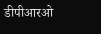डीपीआरओ